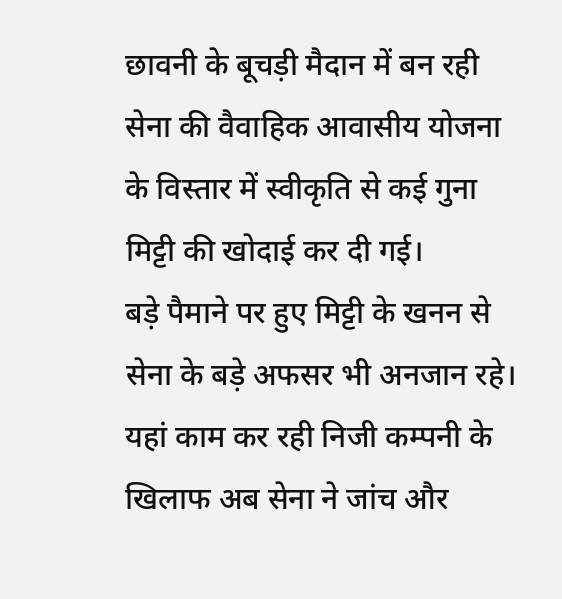छावनी के बूचड़ी मैदान में बन रही सेना की वैवाहिक आवासीय योजना के विस्तार में स्वीकृति से कई गुना मिट्टी की खोदाई कर दी गई।
बड़े पैमाने पर हुए मिट्टी के खनन से सेना के बड़े अफसर भी अनजान रहे। यहां काम कर रही निजी कम्पनी के खिलाफ अब सेना ने जांच और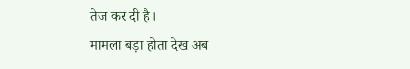तेज कर दी है।
मामला बड़ा होता देख अब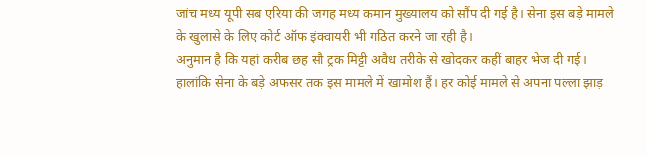जांच मध्य यूपी सब एरिया की जगह मध्य कमान मुख्यालय को सौंप दी गई है। सेना इस बड़े मामले के खुलासे के लिए कोर्ट ऑफ इंक्वायरी भी गठित करने जा रही है।
अनुमान है कि यहां करीब छह सौ ट्रक मिट्टी अवैध तरीके से खोदकर कहीं बाहर भेज दी गई। हालांकि सेना के बड़े अफसर तक इस मामले में खामोश हैं। हर कोई मामले से अपना पल्ला झाड़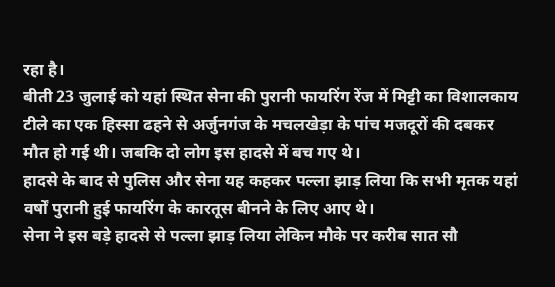रहा है।
बीती 23 जुलाई को यहां स्थित सेना की पुरानी फायरिंग रेंज में मिट्टी का विशालकाय टीले का एक हिस्सा ढहने से अर्जुनगंज के मचलखेड़ा के पांच मजदूरों की दबकर मौत हो गई थी। जबकि दो लोग इस हादसे में बच गए थे।
हादसे के बाद से पुलिस और सेना यह कहकर पल्ला झाड़ लिया कि सभी मृतक यहां वर्षों पुरानी हुई फायरिंग के कारतूस बीनने के लिए आए थे।
सेना ने इस बड़े हादसे से पल्ला झाड़ लिया लेकिन मौके पर करीब सात सौ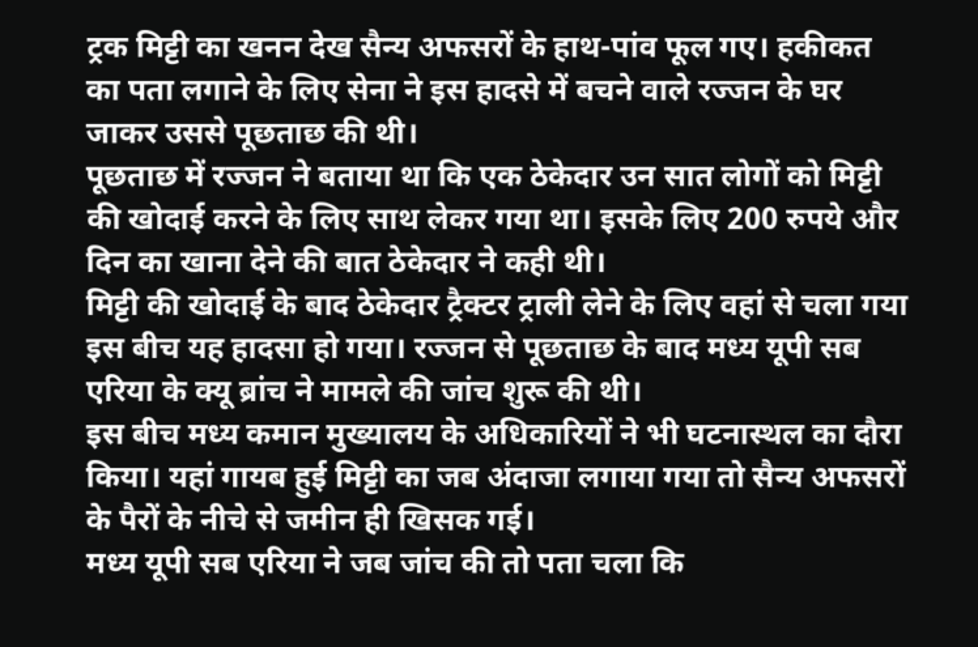ट्रक मिट्टी का खनन देख सैन्य अफसरों के हाथ-पांव फूल गए। हकीकत का पता लगाने के लिए सेना ने इस हादसे में बचने वाले रज्जन के घर जाकर उससे पूछताछ की थी।
पूछताछ में रज्जन ने बताया था कि एक ठेकेदार उन सात लोगों को मिट्टी की खोदाई करने के लिए साथ लेकर गया था। इसके लिए 200 रुपये और दिन का खाना देने की बात ठेकेदार ने कही थी।
मिट्टी की खोदाई के बाद ठेकेदार ट्रैक्टर ट्राली लेने के लिए वहां से चला गया इस बीच यह हादसा हो गया। रज्जन से पूछताछ के बाद मध्य यूपी सब एरिया के क्यू ब्रांच ने मामले की जांच शुरू की थी।
इस बीच मध्य कमान मुख्यालय के अधिकारियों ने भी घटनास्थल का दौरा किया। यहां गायब हुई मिट्टी का जब अंदाजा लगाया गया तो सैन्य अफसरों के पैरों के नीचे से जमीन ही खिसक गई।
मध्य यूपी सब एरिया ने जब जांच की तो पता चला कि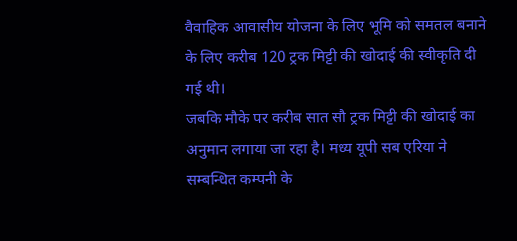वैवाहिक आवासीय योजना के लिए भूमि को समतल बनाने के लिए करीब 120 ट्रक मिट्टी की खोदाई की स्वीकृति दी गई थी।
जबकि मौके पर करीब सात सौ ट्रक मिट्टी की खोदाई का अनुमान लगाया जा रहा है। मध्य यूपी सब एरिया ने सम्बन्धित कम्पनी के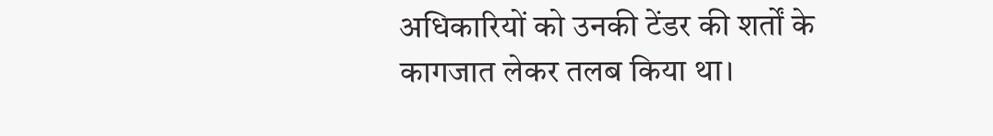अधिकारियों को उनकी टेंडर की शर्तों के कागजात लेकर तलब किया था।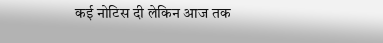कई नोटिस दी लेकिन आज तक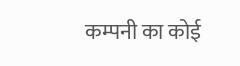कम्पनी का कोई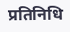प्रतिनिधि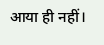आया ही नहीं।